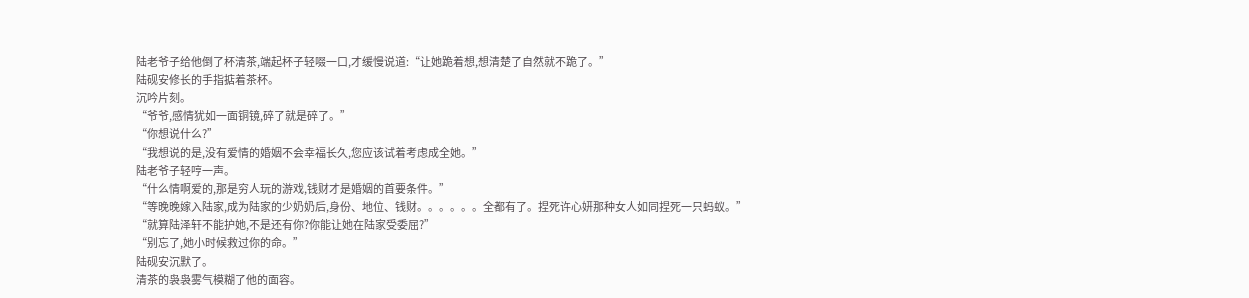陆老爷子给他倒了杯清茶,端起杯子轻啜一口,才缓慢说道:“让她跪着想,想清楚了自然就不跪了。”
陆砚安修长的手指掂着茶杯。
沉吟片刻。
“爷爷,感情犹如一面铜镜,碎了就是碎了。”
“你想说什么?”
“我想说的是,没有爱情的婚姻不会幸福长久,您应该试着考虑成全她。”
陆老爷子轻哼一声。
“什么情啊爱的,那是穷人玩的游戏,钱财才是婚姻的首要条件。”
“等晚晚嫁入陆家,成为陆家的少奶奶后,身份、地位、钱财。。。。。。全都有了。捏死许心妍那种女人如同捏死一只蚂蚁。”
“就算陆泽轩不能护她,不是还有你?你能让她在陆家受委屈?”
“别忘了,她小时候救过你的命。”
陆砚安沉默了。
清茶的袅袅雾气模糊了他的面容。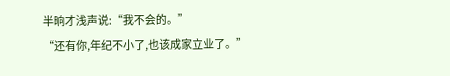半晌才浅声说:“我不会的。”
“还有你,年纪不小了,也该成家立业了。”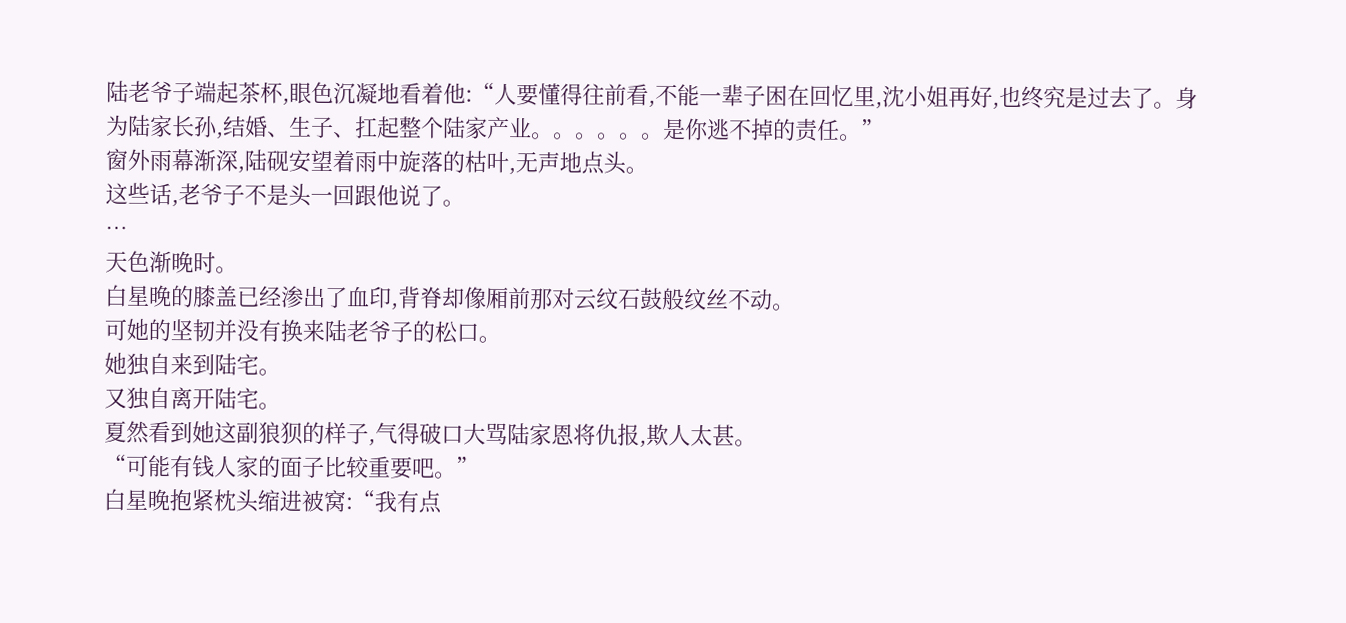陆老爷子端起茶杯,眼色沉凝地看着他:“人要懂得往前看,不能一辈子困在回忆里,沈小姐再好,也终究是过去了。身为陆家长孙,结婚、生子、扛起整个陆家产业。。。。。。是你逃不掉的责任。”
窗外雨幕渐深,陆砚安望着雨中旋落的枯叶,无声地点头。
这些话,老爷子不是头一回跟他说了。
…
天色渐晚时。
白星晚的膝盖已经渗出了血印,背脊却像厢前那对云纹石鼓般纹丝不动。
可她的坚韧并没有换来陆老爷子的松口。
她独自来到陆宅。
又独自离开陆宅。
夏然看到她这副狼狈的样子,气得破口大骂陆家恩将仇报,欺人太甚。
“可能有钱人家的面子比较重要吧。”
白星晚抱紧枕头缩进被窝:“我有点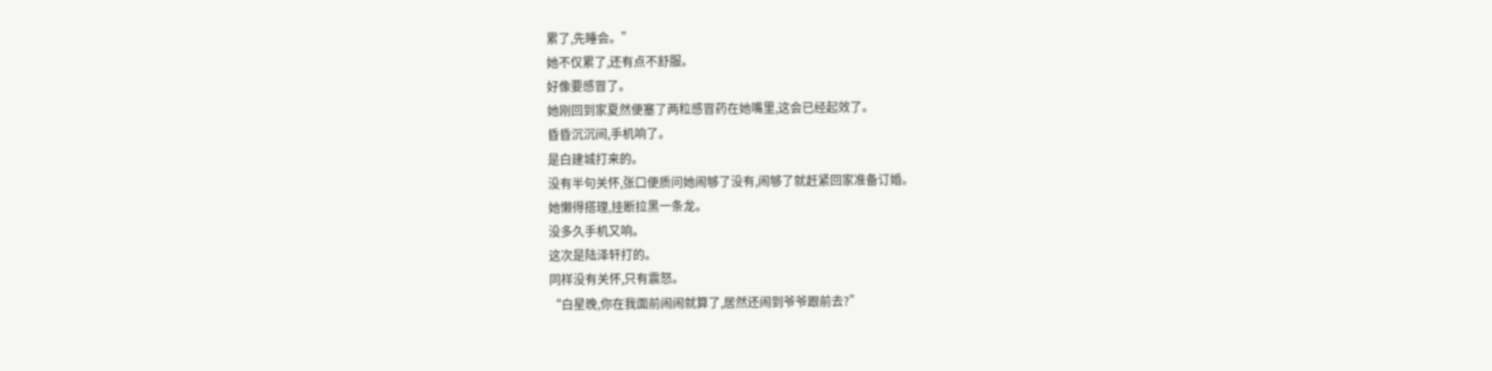累了,先睡会。”
她不仅累了,还有点不舒服。
好像要感冒了。
她刚回到家夏然便塞了两粒感冒药在她嘴里,这会已经起效了。
昏昏沉沉间,手机响了。
是白建城打来的。
没有半句关怀,张口便质问她闹够了没有,闹够了就赶紧回家准备订婚。
她懒得搭理,挂断拉黑一条龙。
没多久手机又响。
这次是陆泽轩打的。
同样没有关怀,只有震怒。
“白星晚,你在我面前闹闹就算了,居然还闹到爷爷跟前去?”